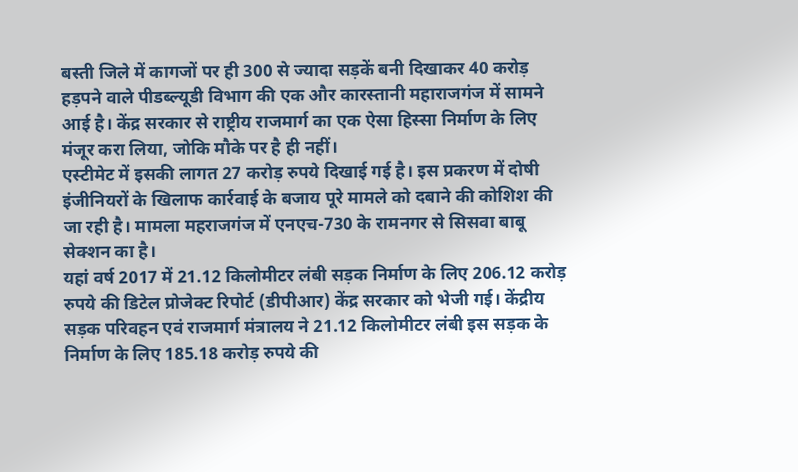बस्ती जिले में कागजों पर ही 300 से ज्यादा सड़कें बनी दिखाकर 40 करोड़ हड़पने वाले पीडब्ल्यूडी विभाग की एक और कारस्तानी महाराजगंज में सामने आई है। केंद्र सरकार से राष्ट्रीय राजमार्ग का एक ऐसा हिस्सा निर्माण के लिए मंजूर करा लिया, जोकि मौके पर है ही नहीं।
एस्टीमेट में इसकी लागत 27 करोड़ रुपये दिखाई गई है। इस प्रकरण में दोषी इंजीनियरों के खिलाफ कार्रवाई के बजाय पूरे मामले को दबाने की कोशिश की जा रही है। मामला महराजगंज में एनएच-730 के रामनगर से सिसवा बाबू सेक्शन का है।
यहां वर्ष 2017 में 21.12 किलोमीटर लंबी सड़क निर्माण के लिए 206.12 करोड़ रुपये की डिटेल प्रोजेक्ट रिपोर्ट (डीपीआर) केंद्र सरकार को भेजी गई। केंद्रीय सड़क परिवहन एवं राजमार्ग मंत्रालय ने 21.12 किलोमीटर लंबी इस सड़क के निर्माण के लिए 185.18 करोड़ रुपये की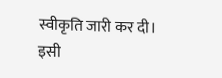स्वीकृति जारी कर दी।
इसी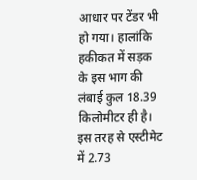आधार पर टेंडर भी हो गया। हालांकि हकीकत में सड़क के इस भाग की लंबाई कुल 18.39 किलोमीटर ही है। इस तरह से एस्टीमेट में 2.73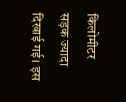किलोमीटर सड़क ज्यादा दिखाई गई। इस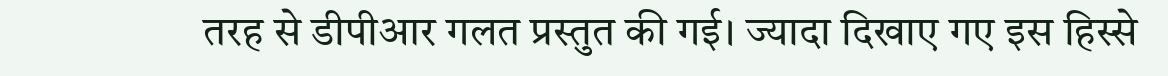तरह से डीपीआर गलत प्रस्तुत की गई। ज्यादा दिखाए गए इस हिस्से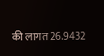की लागत 26.9432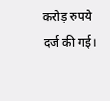करोड़ रुपये दर्ज की गई।